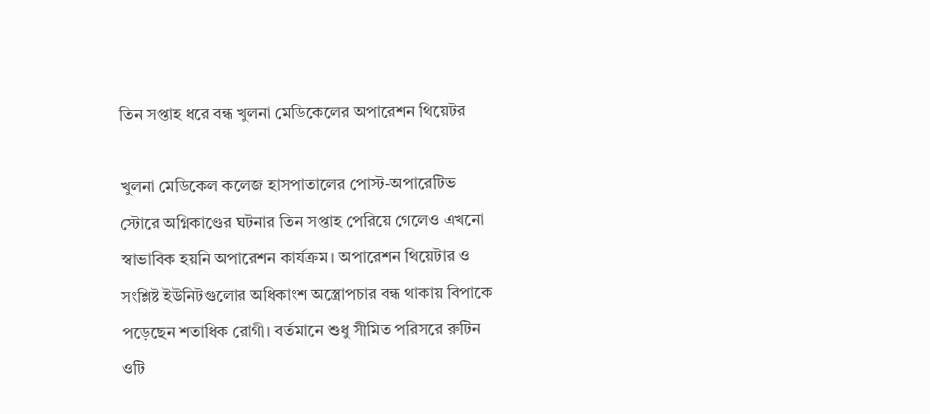তিন সপ্তাহ ধরে বন্ধ খুলনা মেডিকেলের অপারেশন থিয়েটর

খুলনা মেডিকেল কলেজ হাসপাতালের পোস্ট-অপারেটিভ স্টোরে অগ্নিকাণ্ডের ঘটনার তিন সপ্তাহ পেরিয়ে গেলেও এখনো স্বাভাবিক হয়নি অপারেশন কার্যক্রম। অপারেশন থিয়েটার ও সংশ্লিষ্ট ইউনিটগুলোর অধিকাংশ অস্ত্রোপচার বন্ধ থাকায় বিপাকে পড়েছেন শতাধিক রোগী। বর্তমানে শুধু সীমিত পরিসরে রুটিন ওটি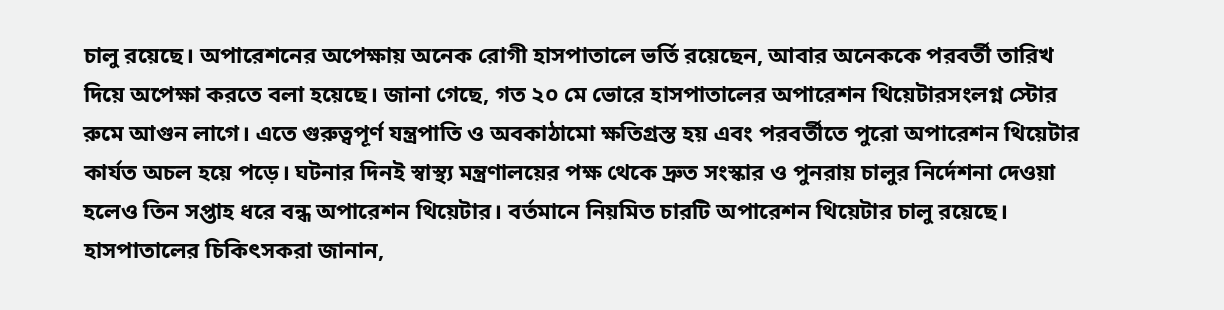চালু রয়েছে। অপারেশনের অপেক্ষায় অনেক রোগী হাসপাতালে ভর্তি রয়েছেন, আবার অনেককে পরবর্তী তারিখ দিয়ে অপেক্ষা করতে বলা হয়েছে। জানা গেছে, গত ২০ মে ভোরে হাসপাতালের অপারেশন থিয়েটারসংলগ্ন স্টোর রুমে আগুন লাগে। এতে গুরুত্বপূর্ণ যন্ত্রপাতি ও অবকাঠামো ক্ষতিগ্রস্ত হয় এবং পরবর্তীতে পুরো অপারেশন থিয়েটার কার্যত অচল হয়ে পড়ে। ঘটনার দিনই স্বাস্থ্য মন্ত্রণালয়ের পক্ষ থেকে দ্রুত সংস্কার ও পুনরায় চালুর নির্দেশনা দেওয়া হলেও তিন সপ্তাহ ধরে বন্ধ অপারেশন থিয়েটার। বর্তমানে নিয়মিত চারটি অপারেশন থিয়েটার চালু রয়েছে। হাসপাতালের চিকিৎসকরা জানান,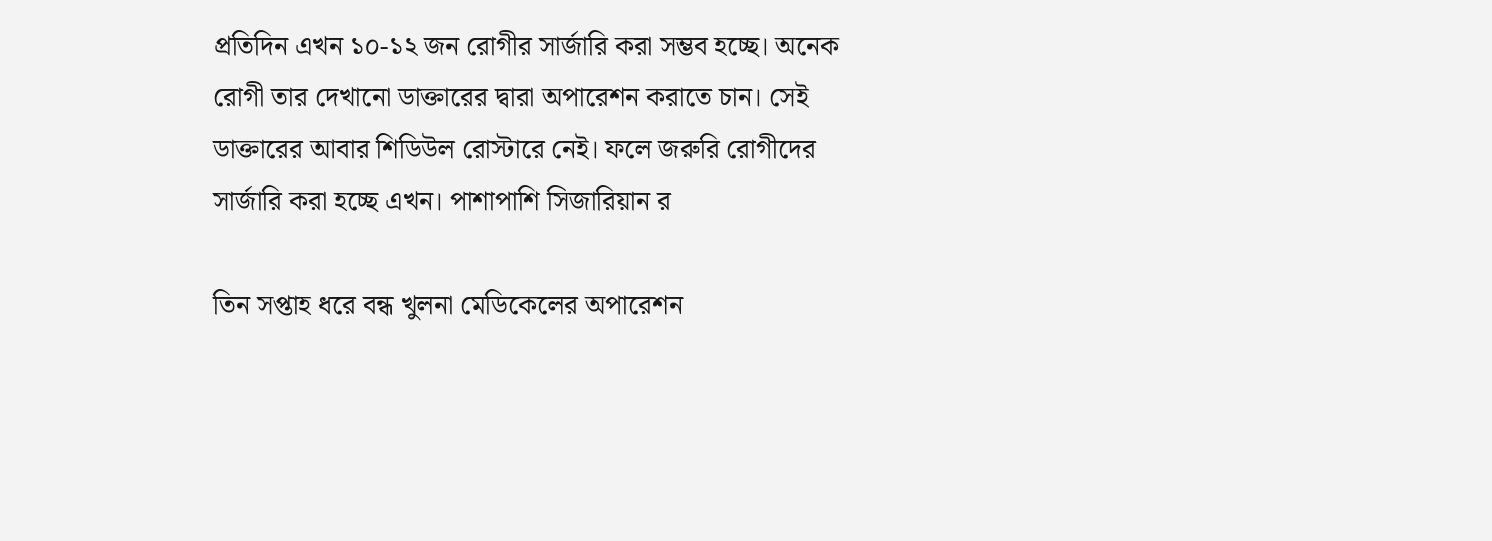প্রতিদিন এখন ১০-১২ জন রোগীর সার্জারি করা সম্ভব হচ্ছে। অনেক রোগী তার দেখানো ডাক্তারের দ্বারা অপারেশন করাতে চান। সেই ডাক্তারের আবার শিডিউল রোস্টারে নেই। ফলে জরুরি রোগীদের সার্জারি করা হচ্ছে এখন। পাশাপাশি সিজারিয়ান র

তিন সপ্তাহ ধরে বন্ধ খুলনা মেডিকেলের অপারেশন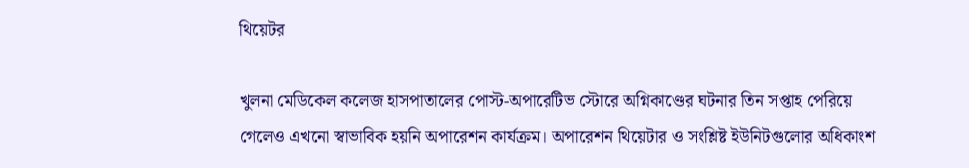থিয়েটর

খুলনা মেডিকেল কলেজ হাসপাতালের পোস্ট-অপারেটিভ স্টোরে অগ্নিকাণ্ডের ঘটনার তিন সপ্তাহ পেরিয়ে গেলেও এখনো স্বাভাবিক হয়নি অপারেশন কার্যক্রম। অপারেশন থিয়েটার ও সংশ্লিষ্ট ইউনিটগুলোর অধিকাংশ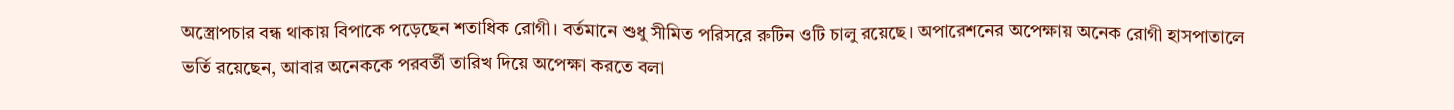অস্ত্রোপচার বন্ধ থাকায় বিপাকে পড়েছেন শতাধিক রোগী। বর্তমানে শুধু সীমিত পরিসরে রুটিন ওটি চালু রয়েছে। অপারেশনের অপেক্ষায় অনেক রোগী হাসপাতালে ভর্তি রয়েছেন, আবার অনেককে পরবর্তী তারিখ দিয়ে অপেক্ষা করতে বলা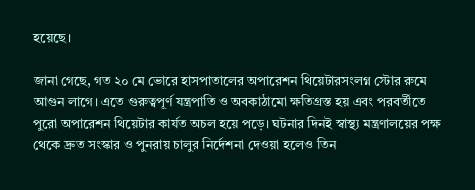হয়েছে।

জানা গেছে, গত ২০ মে ভোরে হাসপাতালের অপারেশন থিয়েটারসংলগ্ন স্টোর রুমে আগুন লাগে। এতে গুরুত্বপূর্ণ যন্ত্রপাতি ও অবকাঠামো ক্ষতিগ্রস্ত হয় এবং পরবর্তীতে পুরো অপারেশন থিয়েটার কার্যত অচল হয়ে পড়ে। ঘটনার দিনই স্বাস্থ্য মন্ত্রণালয়ের পক্ষ থেকে দ্রুত সংস্কার ও পুনরায় চালুর নির্দেশনা দেওয়া হলেও তিন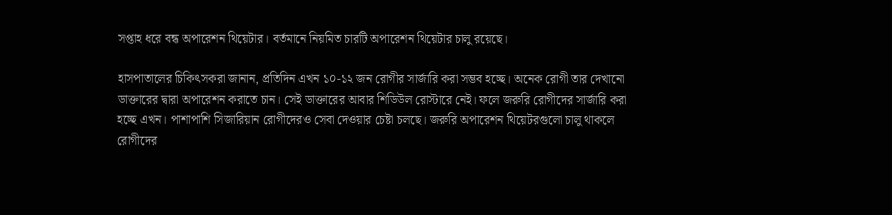সপ্তাহ ধরে বন্ধ অপারেশন থিয়েটার। বর্তমানে নিয়মিত চারটি অপারেশন থিয়েটার চালু রয়েছে।

হাসপাতালের চিকিৎসকরা জানান, প্রতিদিন এখন ১০-১২ জন রোগীর সার্জারি করা সম্ভব হচ্ছে। অনেক রোগী তার দেখানো ডাক্তারের দ্বারা অপারেশন করাতে চান। সেই ডাক্তারের আবার শিডিউল রোস্টারে নেই। ফলে জরুরি রোগীদের সার্জারি করা হচ্ছে এখন। পাশাপাশি সিজারিয়ান রোগীদেরও সেবা দেওয়ার চেষ্টা চলছে। জরুরি অপারেশন থিয়েটরগুলো চালু থাকলে রোগীদের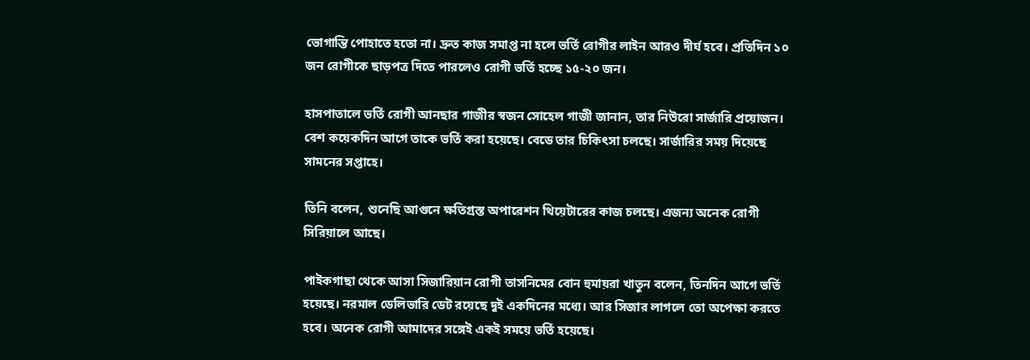ভোগান্তি পোহাতে হতো না। দ্রুত কাজ সমাপ্ত না হলে ভর্তি রোগীর লাইন আরও দীর্ঘ হবে। প্রতিদিন ১০ জন রোগীকে ছাড়পত্র দিতে পারলেও রোগী ভর্তি হচ্ছে ১৫-২০ জন।

হাসপাতালে ভর্তি রোগী আনছার গাজীর স্বজন সোহেল গাজী জানান, তার নিউরো সার্জারি প্রয়োজন। বেশ কয়েকদিন আগে তাকে ভর্তি করা হয়েছে। বেডে তার চিকিৎসা চলছে। সার্জারির সময় দিয়েছে সামনের সপ্তাহে।

তিনি বলেন, শুনেছি আগুনে ক্ষতিগ্রস্ত অপারেশন থিয়েটারের কাজ চলছে। এজন্য অনেক রোগী সিরিয়ালে আছে।

পাইকগাছা থেকে আসা সিজারিয়ান রোগী তাসনিমের বোন হুমায়রা খাতুন বলেন, তিনদিন আগে ভর্তি হয়েছে। নরমাল ডেলিভারি ডেট রয়েছে দুই একদিনের মধ্যে। আর সিজার লাগলে তো অপেক্ষা করতে হবে। অনেক রোগী আমাদের সঙ্গেই একই সময়ে ভর্তি হয়েছে।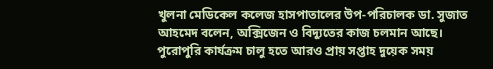খুলনা মেডিকেল কলেজ হাসপাতালের উপ-পরিচালক ডা. সুজাত আহমেদ বলেন, অক্সিজেন ও বিদ্যুতের কাজ চলমান আছে। পুরোপুরি কার্যক্রম চালু হতে আরও প্রায় সপ্তাহ দুয়েক সময়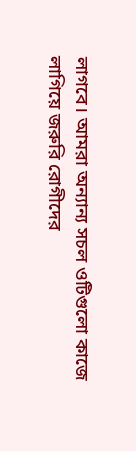লাগবে। আমরা অন্যান্য সচল ওটিগুলো কাজে লাগিয়ে জরুরি রোগীদের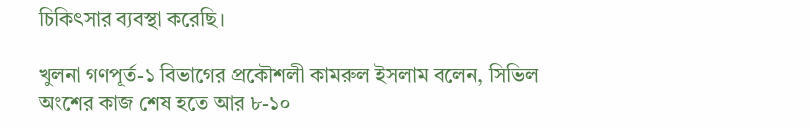চিকিৎসার ব্যবস্থা করেছি।

খুলনা গণপূর্ত-১ বিভাগের প্রকৌশলী কামরুল ইসলাম বলেন, সিভিল অংশের কাজ শেষ হতে আর ৮-১০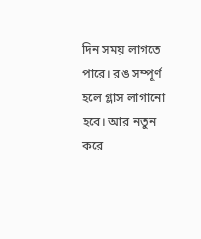দিন সময় লাগতে পারে। রঙ সম্পূর্ণ হলে গ্লাস লাগানো হবে। আর নতুন করে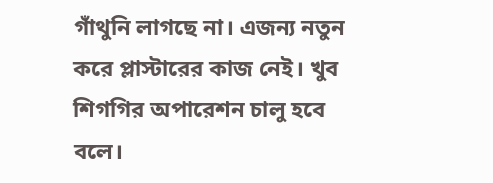গাঁথুনি লাগছে না। এজন্য নতুন করে প্লাস্টারের কাজ নেই। খুব শিগগির অপারেশন চালু হবে বলে।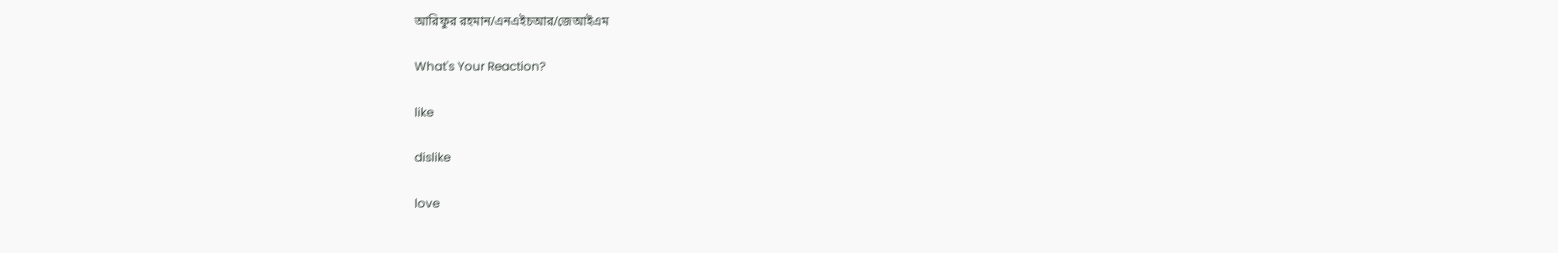আরিফুর রহমান/এনএইচআর/জেআইএম

What's Your Reaction?

like

dislike

love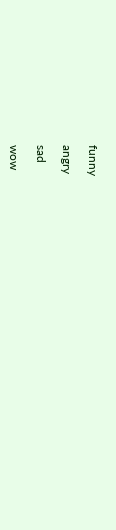funny

angry

sad

wow